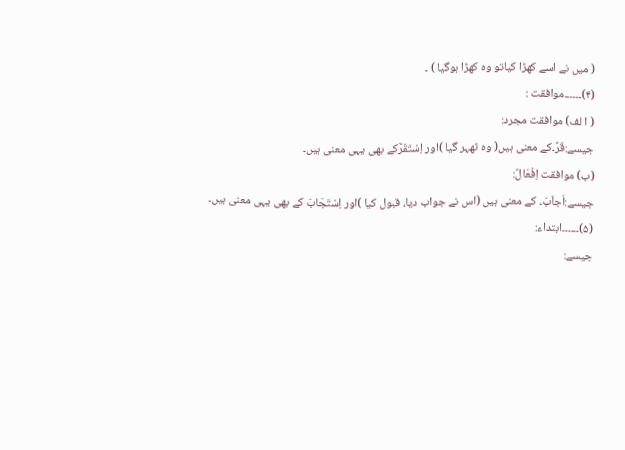( میں نے اسے کھڑا کیاتو وہ کھڑا ہوگیا ) ۔
(۴)۔۔۔۔۔۔موافقت :
( ا لف) موافقت مجرد:
جیسے:قَرَّ۔کے معنی ہیں( وہ ٹھہر گیا )اور اِسْتَقَرَّکے بھی یہی معنی ہیں۔
(ب) موافقت اِفْعَالٌ:
جیسے:اَجاَبَ۔ کے معنی ہیں (اس نے جواب دیا، قبول کیا )اور اِسْتَجَابَ کے بھی یہی معنی ہیں۔
(۵)۔۔۔۔۔۔ابتداء:
جیسے: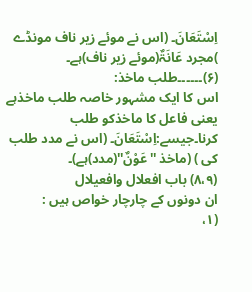اِسْتَعَانَ۔ (اس نے موئے زیر ناف مونڈے )مجرد عَانَۃٌ(موئے زیر ناف)ہے۔
(۶)۔۔۔۔۔۔طلب ماخذ:
اس کا ایک مشہور خاصہ طلب ماخذہے یعنی فاعل کا ماخذکو طلب کرنا۔جیسے:اِسْتَعَانَ۔ (اس نے مدد طلب کی ) (ماخذ ''عَوْنٌ''(مدد)ہے)۔
(۸،۹) باب افعلال وافعیلال
ان دونوں کے چارچار خواص ہیں :
(۱،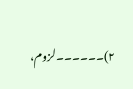۲)۔۔۔۔۔۔لزوم،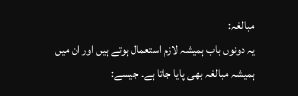مبالغہ:
یہ دونوں باب ہمیشہ لازم استعمال ہوتے ہیں اور ان میں ہمیشہ مبالغہ بھی پایا جاتا ہے۔ جیسے: